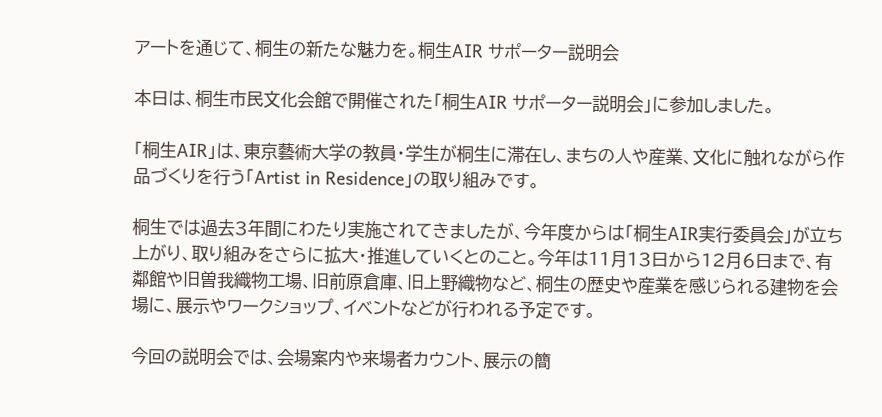アートを通じて、桐生の新たな魅力を。桐生AIR サポーター説明会

本日は、桐生市民文化会館で開催された「桐生AIR サポーター説明会」に参加しました。

「桐生AIR」は、東京藝術大学の教員・学生が桐生に滞在し、まちの人や産業、文化に触れながら作品づくりを行う「Artist in Residence」の取り組みです。

桐生では過去3年間にわたり実施されてきましたが、今年度からは「桐生AIR実行委員会」が立ち上がり、取り組みをさらに拡大・推進していくとのこと。今年は11月13日から12月6日まで、有鄰館や旧曽我織物工場、旧前原倉庫、旧上野織物など、桐生の歴史や産業を感じられる建物を会場に、展示やワークショップ、イベントなどが行われる予定です。

今回の説明会では、会場案内や来場者カウント、展示の簡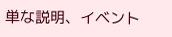単な説明、イベント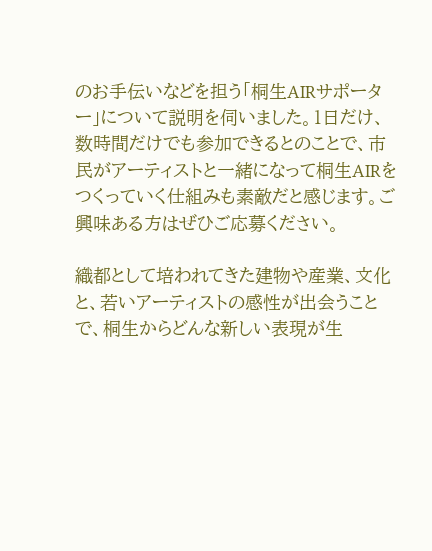のお手伝いなどを担う「桐生AIRサポーター」について説明を伺いました。1日だけ、数時間だけでも参加できるとのことで、市民がアーティストと一緒になって桐生AIRをつくっていく仕組みも素敵だと感じます。ご興味ある方はぜひご応募ください。

織都として培われてきた建物や産業、文化と、若いアーティストの感性が出会うことで、桐生からどんな新しい表現が生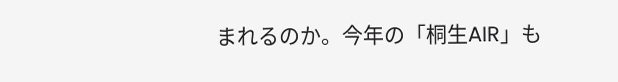まれるのか。今年の「桐生AIR」も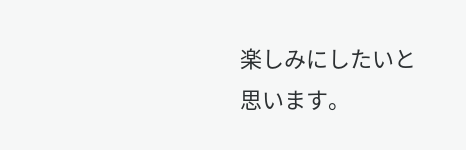楽しみにしたいと思います。